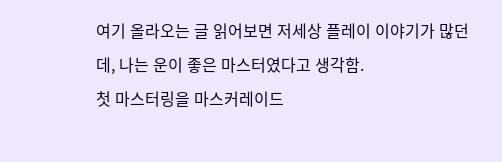여기 올라오는 글 읽어보면 저세상 플레이 이야기가 많던데, 나는 운이 좋은 마스터였다고 생각함.
첫 마스터링을 마스커레이드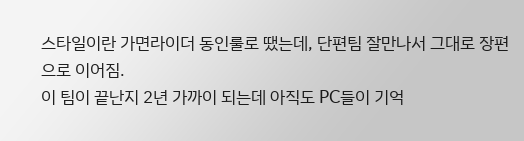스타일이란 가면라이더 동인룰로 땠는데, 단편팀 잘만나서 그대로 장편으로 이어짐.
이 팀이 끝난지 2년 가까이 되는데 아직도 PC들이 기억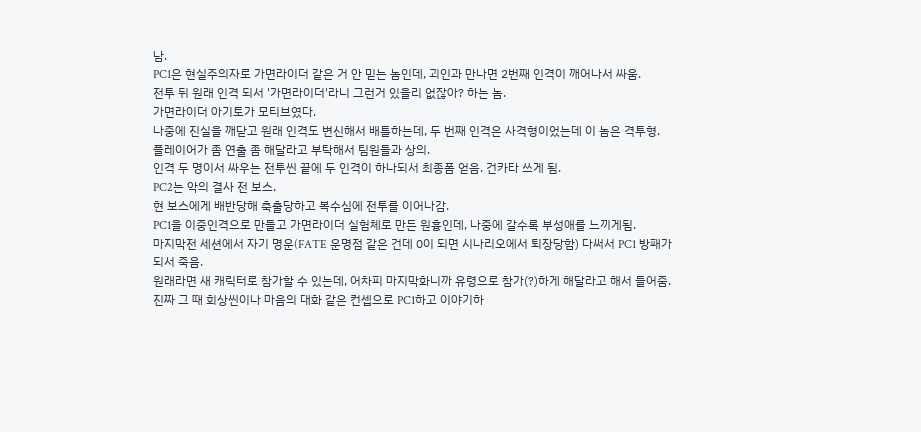남.
PC1은 현실주의자로 가면라이더 같은 거 안 믿는 놈인데, 괴인과 만나면 2번째 인격이 깨어나서 싸움.
전투 뒤 원래 인격 되서 '가면라이더'라니 그런거 있을리 없잖아? 하는 놈.
가면라이더 아기토가 모티브였다.
나중에 진실을 깨닫고 원래 인격도 변신해서 배틀하는데, 두 번째 인격은 사격형이었는데 이 놈은 격투형.
플레이어가 좀 연출 좀 해달라고 부탁해서 팀원들과 상의.
인격 두 명이서 싸우는 전투씬 끝에 두 인격이 하나되서 최종폼 얻음. 건카타 쓰게 됨.
PC2는 악의 결사 전 보스.
현 보스에게 배반당해 축출당하고 복수심에 전투를 이어나감.
PC1을 이중인격으로 만들고 가면라이더 실험체로 만든 원흉인데, 나중에 갈수록 부성애를 느끼게됨.
마지막전 세션에서 자기 명운(FATE 운명점 같은 건데 0이 되면 시나리오에서 퇴장당함) 다써서 PC1 방패가 되서 죽음.
원래라면 새 캐릭터로 참가할 수 있는데, 어차피 마지막화니까 유령으로 참가(?)하게 해달라고 해서 들어줌.
진짜 그 때 회상씬이나 마음의 대화 같은 컨셉으로 PC1하고 이야기하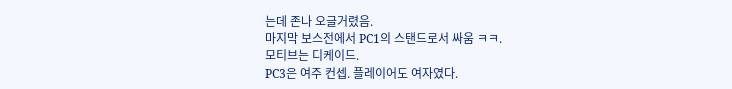는데 존나 오글거렸음.
마지막 보스전에서 PC1의 스탠드로서 싸움 ㅋㅋ.
모티브는 디케이드.
PC3은 여주 컨셉. 플레이어도 여자였다.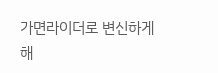가면라이더로 변신하게 해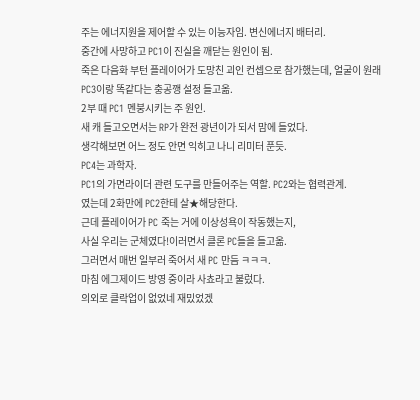주는 에너지원을 제어할 수 있는 이능자임. 변신에너지 배터리.
중간에 사망하고 PC1이 진실을 깨닫는 원인이 됨.
죽은 다음화 부턴 플레이어가 도망친 괴인 컨셉으로 참가했는데, 얼굴이 원래 PC3이랑 똑같다는 충공깽 설정 들고옮.
2부 때 PC1 멘붕시키는 주 원인.
새 캐 들고오면서는 RP가 완전 광년이가 되서 맘에 들었다.
생각해보면 어느 정도 안면 익히고 나니 리미터 푼듯.
PC4는 과학자.
PC1의 가면라이더 관련 도구를 만들어주는 역할. PC2와는 협력관계.
였는데 2화만에 PC2한테 살★해당한다.
근데 플레이어가 PC 죽는 거에 이상성욕이 작동했는지,
사실 우리는 군체였다!이러면서 클론 PC들을 들고옮.
그러면서 매번 일부러 죽어서 새 PC 만듬 ㅋㅋㅋ.
마침 에그제이드 방영 중이라 사쵸라고 불렀다.
의외로 클락업이 없었네 재밌었겠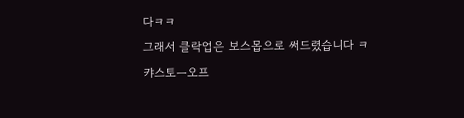다ㅋㅋ
그래서 클락업은 보스몹으로 써드렸습니다 ㅋ
캬스토ㅡ오프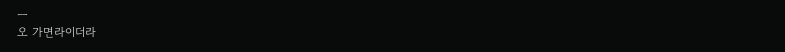ㅡ
오 가면라이더라